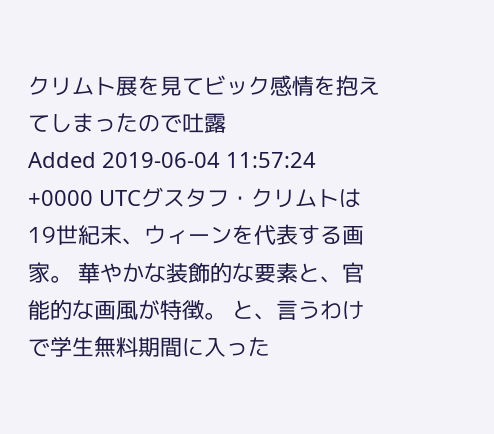クリムト展を見てビック感情を抱えてしまったので吐露
Added 2019-06-04 11:57:24 +0000 UTCグスタフ・クリムトは19世紀末、ウィーンを代表する画家。 華やかな装飾的な要素と、官能的な画風が特徴。 と、言うわけで学生無料期間に入った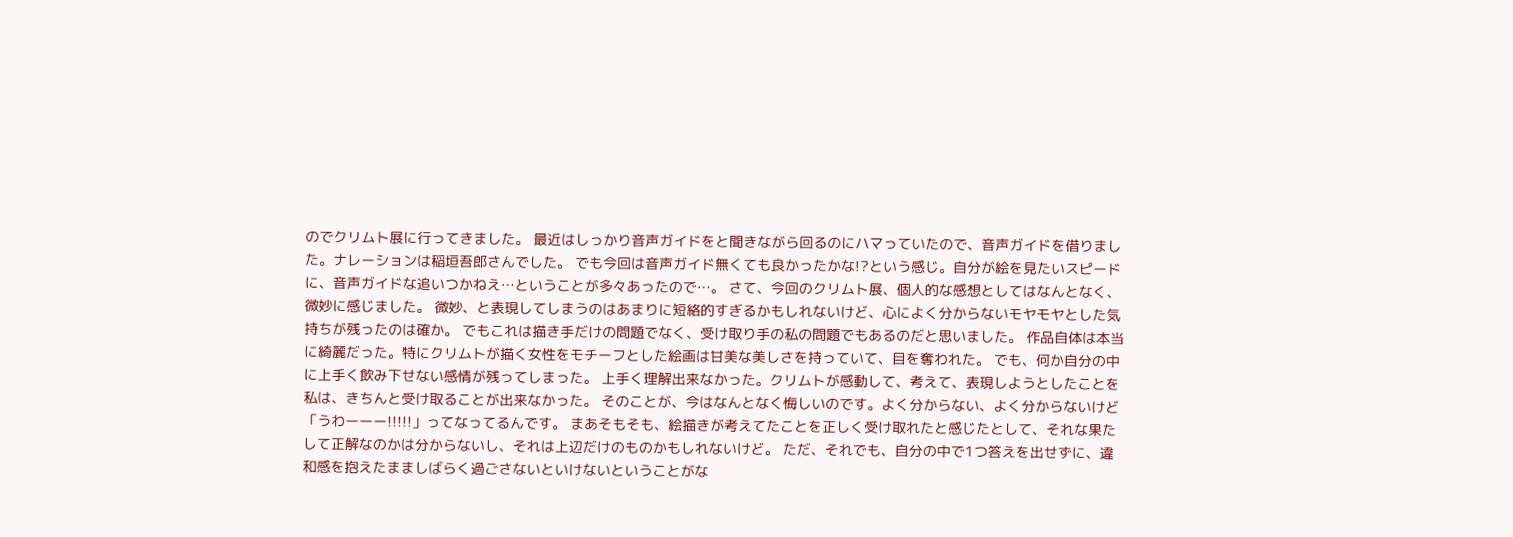のでクリムト展に行ってきました。 最近はしっかり音声ガイドをと聞きながら回るのにハマっていたので、音声ガイドを借りました。ナレーションは稲垣吾郎さんでした。 でも今回は音声ガイド無くても良かったかな!?という感じ。自分が絵を見たいスピードに、音声ガイドな追いつかねえ…ということが多々あったので…。 さて、今回のクリムト展、個人的な感想としてはなんとなく、微妙に感じました。 微妙、と表現してしまうのはあまりに短絡的すぎるかもしれないけど、心によく分からないモヤモヤとした気持ちが残ったのは確か。 でもこれは描き手だけの問題でなく、受け取り手の私の問題でもあるのだと思いました。 作品自体は本当に綺麗だった。特にクリムトが描く女性をモチーフとした絵画は甘美な美しさを持っていて、目を奪われた。 でも、何か自分の中に上手く飲み下せない感情が残ってしまった。 上手く理解出来なかった。クリムトが感動して、考えて、表現しようとしたことを私は、きちんと受け取ることが出来なかった。 そのことが、今はなんとなく悔しいのです。よく分からない、よく分からないけど「うわーーー!!!!!」ってなってるんです。 まあそもそも、絵描きが考えてたことを正しく受け取れたと感じたとして、それな果たして正解なのかは分からないし、それは上辺だけのものかもしれないけど。 ただ、それでも、自分の中で1つ答えを出せずに、違和感を抱えたまましばらく過ごさないといけないということがな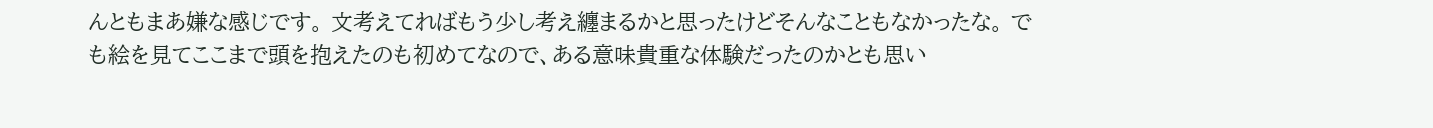んともまあ嫌な感じです。 文考えてればもう少し考え纏まるかと思ったけどそんなこともなかったな。 でも絵を見てここまで頭を抱えたのも初めてなので、ある意味貴重な体験だったのかとも思い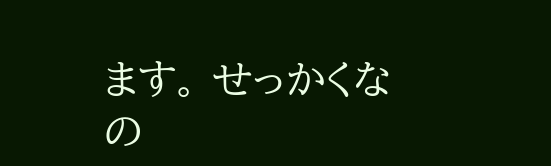ます。 せっかくなの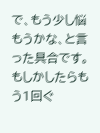で、もう少し悩もうかな、と言った具合です。 もしかしたらもう1回ぐ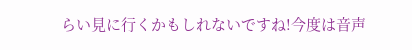らい見に行くかもしれないですね!今度は音声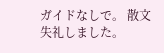ガイドなしで。 散文失礼しました。